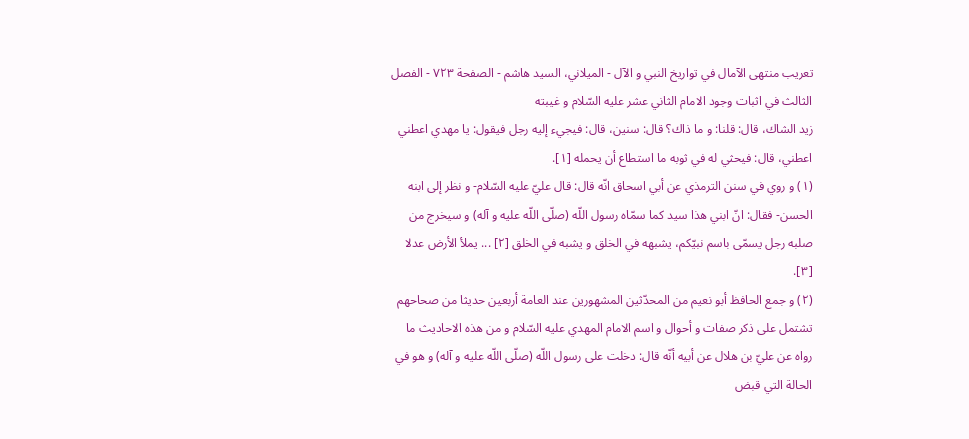تعريب منتهى الآمال في تواريخ النبي و الآل - الميلاني، السيد هاشم - الصفحة ٧٢٣ - الفصل الثالث في اثبات وجود الامام الثاني عشر عليه السّلام و غيبته
زيد الشاك، قال: قلنا: و ما ذاك؟ قال: سنين، قال: فيجيء إليه رجل فيقول: يا مهدي اعطني اعطني، قال: فيحثي له في ثوبه ما استطاع أن يحمله [١].
(١) و روي في سنن الترمذي عن أبي اسحاق انّه قال: قال عليّ عليه السّلام- و نظر إلى ابنه الحسن- فقال: انّ ابني هذا سيد كما سمّاه رسول اللّه (صلّى اللّه عليه و آله) و سيخرج من صلبه رجل يسمّى باسم نبيّكم، يشبهه في الخلق و يشبه في الخلق [٢] ... يملأ الأرض عدلا [٣].
(٢) و جمع الحافظ أبو نعيم من المحدّثين المشهورين عند العامة أربعين حديثا من صحاحهم تشتمل على ذكر صفات و أحوال و اسم الامام المهدي عليه السّلام و من هذه الاحاديث ما رواه عن عليّ بن هلال عن أبيه أنّه قال: دخلت على رسول اللّه (صلّى اللّه عليه و آله) و هو في الحالة التي قبض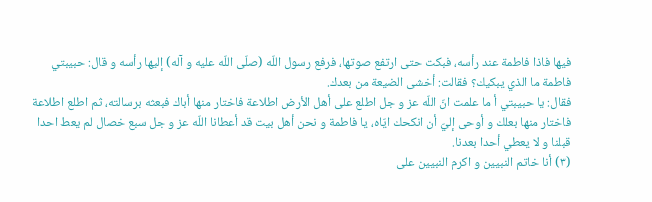فيها فاذا فاطمة عند رأسه، فبكت حتى ارتفع صوتها، فرفع رسول اللّه (صلّى اللّه عليه و آله) إليها رأسه و قال: حبيبتي فاطمة ما الذي يبكيك؟ فقالت: أخشى الضيعة من بعدك.
فقال: يا حبيبتي أ ما علمت انّ اللّه عز و جل اطلع على أهل الأرض اطلاعة فاختار منها أباك فبعثه برسالته، ثم اطلع اطلاعة فاختار منها بعلك و أوحى إليّ أن انكحك ايّاه، يا فاطمة و نحن أهل بيت قد أعطانا اللّه عز و جل سبع خصال لم يعط احدا قبلنا و لا يعطي أحدا بعدنا.
(٣) أنا خاتم النبيين و اكرم النبيين على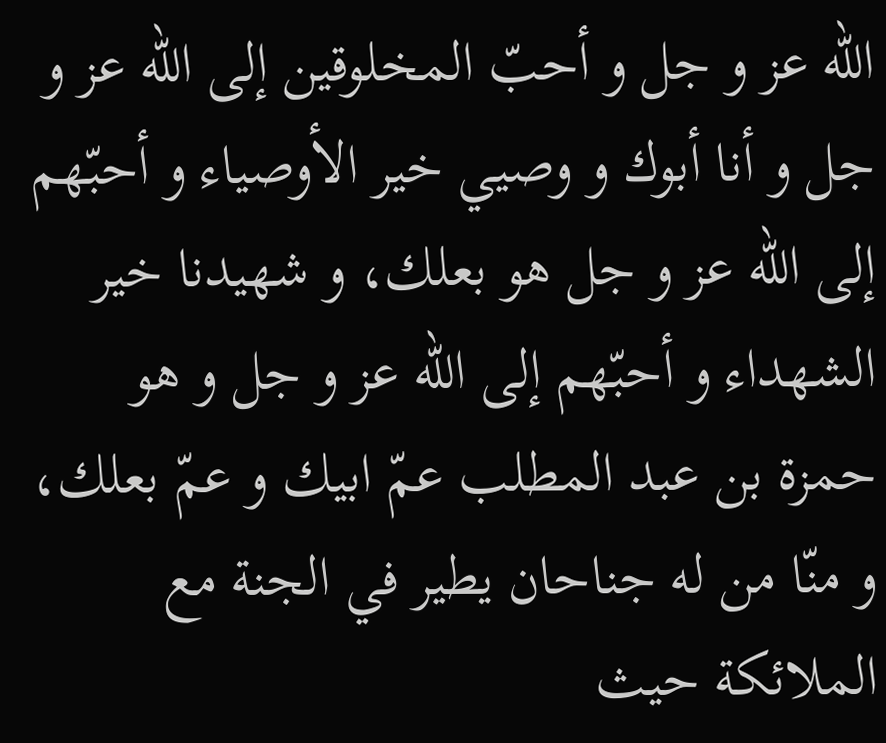اللّه عز و جل و أحبّ المخلوقين إلى اللّه عز و جل و أنا أبوك و وصيي خير الأوصياء و أحبّهم إلى اللّه عز و جل هو بعلك، و شهيدنا خير الشهداء و أحبّهم إلى اللّه عز و جل و هو حمزة بن عبد المطلب عمّ ابيك و عمّ بعلك، و منّا من له جناحان يطير في الجنة مع الملائكة حيث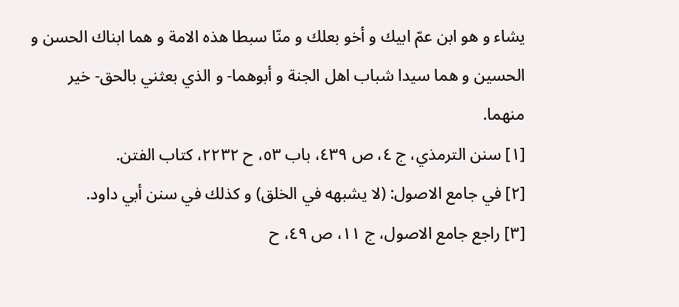يشاء و هو ابن عمّ ابيك و أخو بعلك و منّا سبطا هذه الامة و هما ابناك الحسن و الحسين و هما سيدا شباب اهل الجنة و أبوهما- و الذي بعثني بالحق- خير منهما.
[١] سنن الترمذي، ج ٤، ص ٤٣٩، باب ٥٣، ح ٢٢٣٢، كتاب الفتن.
[٢] في جامع الاصول: (لا يشبهه في الخلق) و كذلك في سنن أبي داود.
[٣] راجع جامع الاصول، ج ١١، ص ٤٩، ح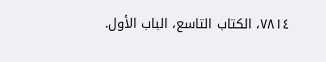٧٨١٤، الكتاب التاسع، الباب الأول.